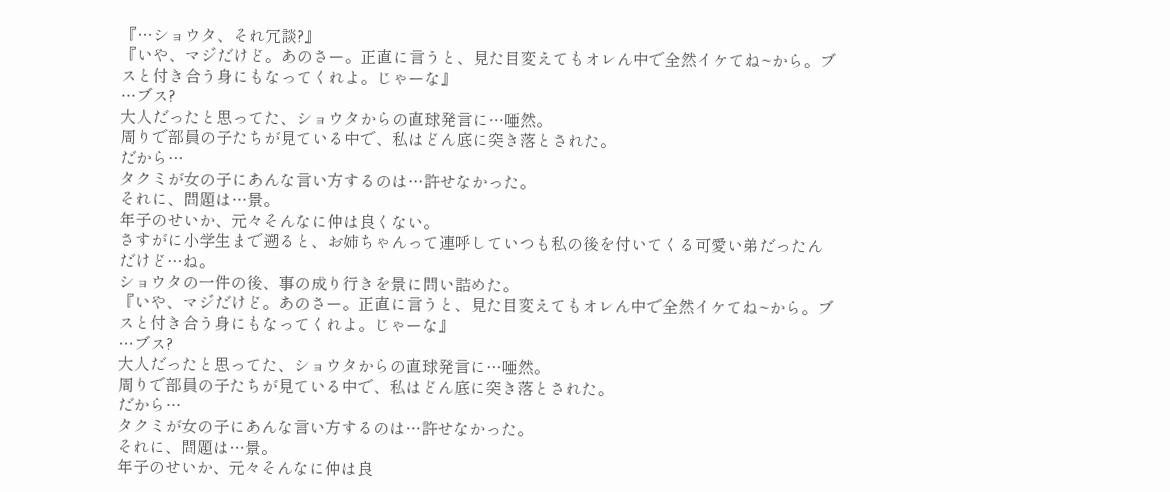『…ショウタ、それ冗談?』
『いや、マジだけど。あのさー。正直に言うと、見た目変えてもオレん中で全然イケてね~から。ブスと付き合う身にもなってくれよ。じゃーな』
…ブス?
大人だったと思ってた、ショウタからの直球発言に…唖然。
周りで部員の子たちが見ている中で、私はどん底に突き落とされた。
だから…
タクミが女の子にあんな言い方するのは…許せなかった。
それに、問題は…景。
年子のせいか、元々そんなに仲は良くない。
さすがに小学生まで遡ると、お姉ちゃんって連呼していつも私の後を付いてくる可愛い弟だったんだけど…ね。
ショウタの一件の後、事の成り行きを景に問い詰めた。
『いや、マジだけど。あのさー。正直に言うと、見た目変えてもオレん中で全然イケてね~から。ブスと付き合う身にもなってくれよ。じゃーな』
…ブス?
大人だったと思ってた、ショウタからの直球発言に…唖然。
周りで部員の子たちが見ている中で、私はどん底に突き落とされた。
だから…
タクミが女の子にあんな言い方するのは…許せなかった。
それに、問題は…景。
年子のせいか、元々そんなに仲は良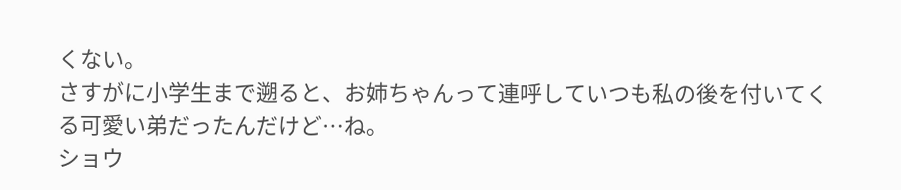くない。
さすがに小学生まで遡ると、お姉ちゃんって連呼していつも私の後を付いてくる可愛い弟だったんだけど…ね。
ショウ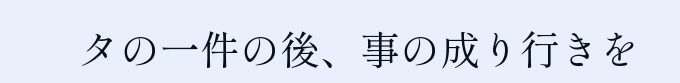タの一件の後、事の成り行きを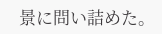景に問い詰めた。